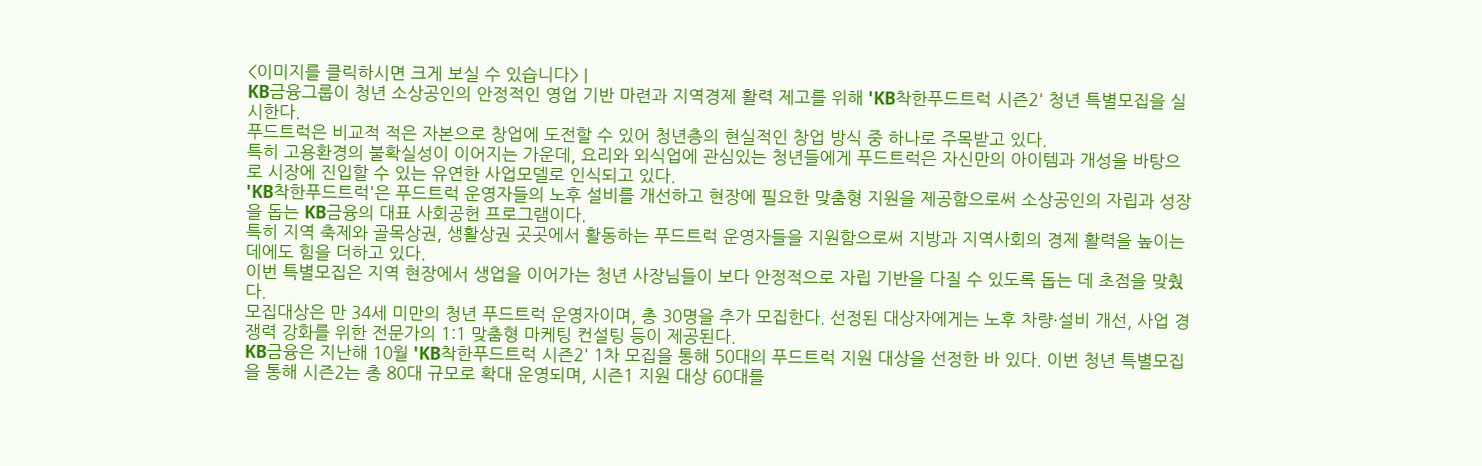<이미지를 클릭하시면 크게 보실 수 있습니다> |
KB금융그룹이 청년 소상공인의 안정적인 영업 기반 마련과 지역경제 활력 제고를 위해 'KB착한푸드트럭 시즌2' 청년 특별모집을 실시한다.
푸드트럭은 비교적 적은 자본으로 창업에 도전할 수 있어 청년층의 현실적인 창업 방식 중 하나로 주목받고 있다.
특히 고용환경의 불확실성이 이어지는 가운데, 요리와 외식업에 관심있는 청년들에게 푸드트럭은 자신만의 아이템과 개성을 바탕으로 시장에 진입할 수 있는 유연한 사업모델로 인식되고 있다.
'KB착한푸드트럭'은 푸드트럭 운영자들의 노후 설비를 개선하고 현장에 필요한 맞춤형 지원을 제공함으로써 소상공인의 자립과 성장을 돕는 KB금융의 대표 사회공헌 프로그램이다.
특히 지역 축제와 골목상권, 생활상권 곳곳에서 활동하는 푸드트럭 운영자들을 지원함으로써 지방과 지역사회의 경제 활력을 높이는 데에도 힘을 더하고 있다.
이번 특별모집은 지역 현장에서 생업을 이어가는 청년 사장님들이 보다 안정적으로 자립 기반을 다질 수 있도록 돕는 데 초점을 맞췄다.
모집대상은 만 34세 미만의 청년 푸드트럭 운영자이며, 총 30명을 추가 모집한다. 선정된 대상자에게는 노후 차량·설비 개선, 사업 경쟁력 강화를 위한 전문가의 1:1 맞춤형 마케팅 컨설팅 등이 제공된다.
KB금융은 지난해 10월 'KB착한푸드트럭 시즌2' 1차 모집을 통해 50대의 푸드트럭 지원 대상을 선정한 바 있다. 이번 청년 특별모집을 통해 시즌2는 총 80대 규모로 확대 운영되며, 시즌1 지원 대상 60대를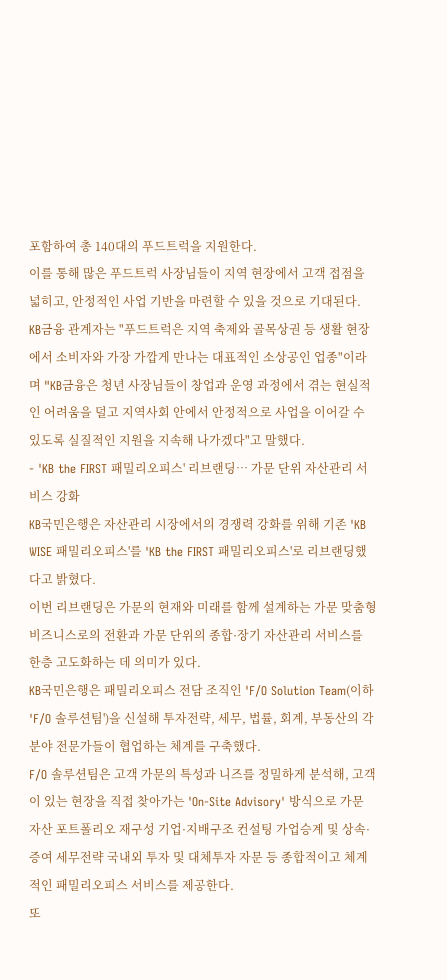포함하여 총 140대의 푸드트럭을 지원한다.
이를 통해 많은 푸드트럭 사장님들이 지역 현장에서 고객 접점을 넓히고, 안정적인 사업 기반을 마련할 수 있을 것으로 기대된다.
KB금융 관계자는 "푸드트럭은 지역 축제와 골목상권 등 생활 현장에서 소비자와 가장 가깝게 만나는 대표적인 소상공인 업종"이라며 "KB금융은 청년 사장님들이 창업과 운영 과정에서 겪는 현실적인 어려움을 덜고 지역사회 안에서 안정적으로 사업을 이어갈 수 있도록 실질적인 지원을 지속해 나가겠다"고 말했다.
- 'KB the FIRST 패밀리오피스' 리브랜딩… 가문 단위 자산관리 서비스 강화
KB국민은행은 자산관리 시장에서의 경쟁력 강화를 위해 기존 'KB WISE 패밀리오피스'를 'KB the FIRST 패밀리오피스'로 리브랜딩했다고 밝혔다.
이번 리브랜딩은 가문의 현재와 미래를 함께 설계하는 가문 맞춤형 비즈니스로의 전환과 가문 단위의 종합·장기 자산관리 서비스를 한층 고도화하는 데 의미가 있다.
KB국민은행은 패밀리오피스 전담 조직인 'F/O Solution Team(이하 'F/O 솔루션팀')을 신설해 투자전략, 세무, 법률, 회계, 부동산의 각 분야 전문가들이 협업하는 체계를 구축했다.
F/O 솔루션팀은 고객 가문의 특성과 니즈를 정밀하게 분석해, 고객이 있는 현장을 직접 찾아가는 'On-Site Advisory' 방식으로 가문 자산 포트폴리오 재구성 기업·지배구조 컨설팅 가업승계 및 상속·증여 세무전략 국내외 투자 및 대체투자 자문 등 종합적이고 체계적인 패밀리오피스 서비스를 제공한다.
또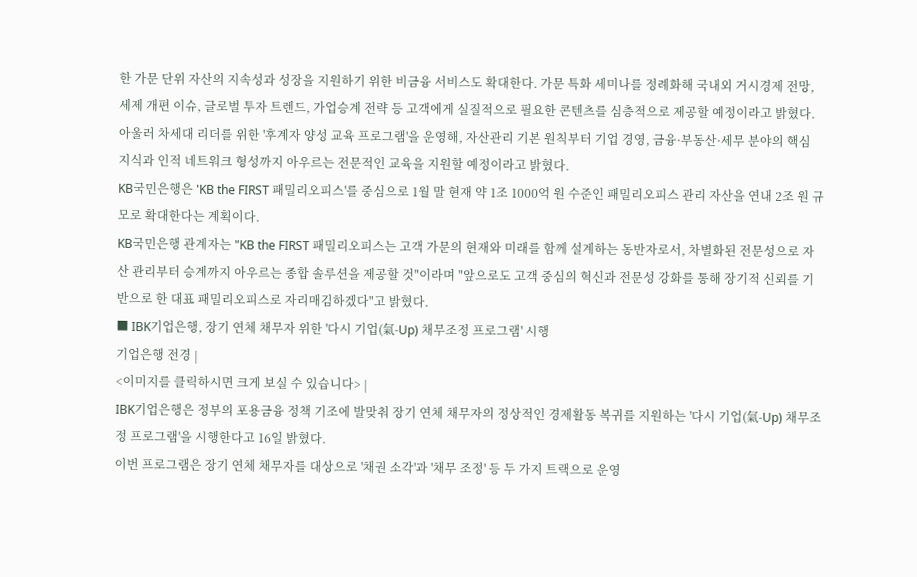한 가문 단위 자산의 지속성과 성장을 지원하기 위한 비금융 서비스도 확대한다. 가문 특화 세미나를 정례화해 국내외 거시경제 전망, 세제 개편 이슈, 글로벌 투자 트렌드, 가업승계 전략 등 고객에게 실질적으로 필요한 콘텐츠를 심층적으로 제공할 예정이라고 밝혔다.
아울러 차세대 리더를 위한 '후계자 양성 교육 프로그램'을 운영해, 자산관리 기본 원칙부터 기업 경영, 금융·부동산·세무 분야의 핵심 지식과 인적 네트워크 형성까지 아우르는 전문적인 교육을 지원할 예정이라고 밝혔다.
KB국민은행은 'KB the FIRST 패밀리오피스'를 중심으로 1월 말 현재 약 1조 1000억 원 수준인 패밀리오피스 관리 자산을 연내 2조 원 규모로 확대한다는 계획이다.
KB국민은행 관계자는 "KB the FIRST 패밀리오피스는 고객 가문의 현재와 미래를 함께 설계하는 동반자로서, 차별화된 전문성으로 자산 관리부터 승계까지 아우르는 종합 솔루션을 제공할 것"이라며 "앞으로도 고객 중심의 혁신과 전문성 강화를 통해 장기적 신뢰를 기반으로 한 대표 패밀리오피스로 자리매김하겠다"고 밝혔다.
■ IBK기업은행, 장기 연체 채무자 위한 '다시 기업(氣-Up) 채무조정 프로그램' 시행
기업은행 전경 |
<이미지를 클릭하시면 크게 보실 수 있습니다> |
IBK기업은행은 정부의 포용금융 정책 기조에 발맞춰 장기 연체 채무자의 정상적인 경제활동 복귀를 지원하는 '다시 기업(氣-Up) 채무조정 프로그램'을 시행한다고 16일 밝혔다.
이번 프로그램은 장기 연체 채무자를 대상으로 '채권 소각'과 '채무 조정' 등 두 가지 트랙으로 운영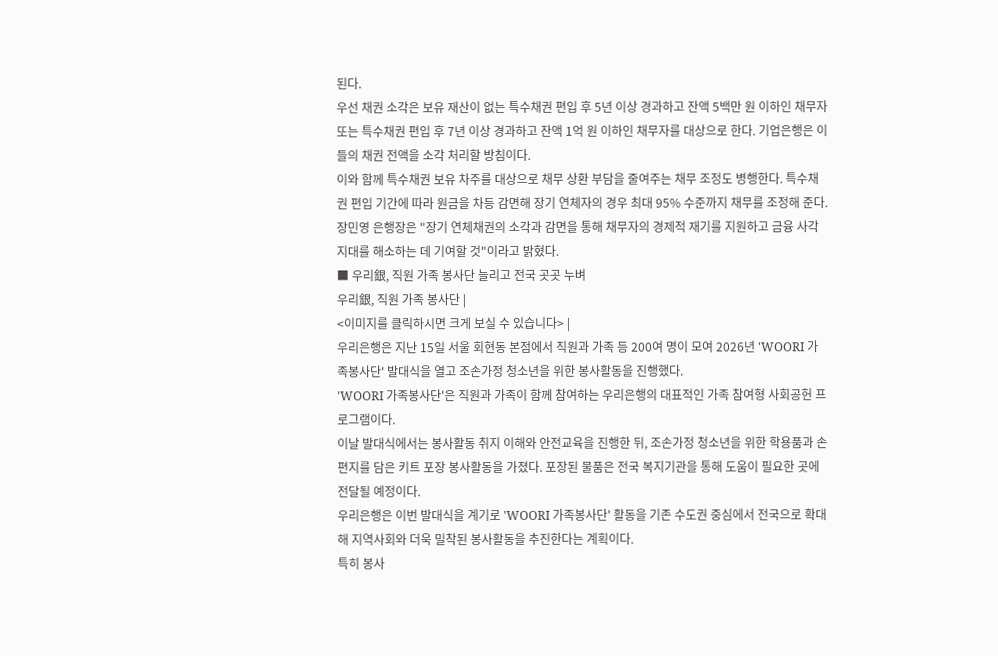된다.
우선 채권 소각은 보유 재산이 없는 특수채권 편입 후 5년 이상 경과하고 잔액 5백만 원 이하인 채무자 또는 특수채권 편입 후 7년 이상 경과하고 잔액 1억 원 이하인 채무자를 대상으로 한다. 기업은행은 이들의 채권 전액을 소각 처리할 방침이다.
이와 함께 특수채권 보유 차주를 대상으로 채무 상환 부담을 줄여주는 채무 조정도 병행한다. 특수채권 편입 기간에 따라 원금을 차등 감면해 장기 연체자의 경우 최대 95% 수준까지 채무를 조정해 준다.
장민영 은행장은 "장기 연체채권의 소각과 감면을 통해 채무자의 경제적 재기를 지원하고 금융 사각지대를 해소하는 데 기여할 것"이라고 밝혔다.
■ 우리銀, 직원 가족 봉사단 늘리고 전국 곳곳 누벼
우리銀, 직원 가족 봉사단 |
<이미지를 클릭하시면 크게 보실 수 있습니다> |
우리은행은 지난 15일 서울 회현동 본점에서 직원과 가족 등 200여 명이 모여 2026년 'WOORI 가족봉사단' 발대식을 열고 조손가정 청소년을 위한 봉사활동을 진행했다.
'WOORI 가족봉사단'은 직원과 가족이 함께 참여하는 우리은행의 대표적인 가족 참여형 사회공헌 프로그램이다.
이날 발대식에서는 봉사활동 취지 이해와 안전교육을 진행한 뒤, 조손가정 청소년을 위한 학용품과 손편지를 담은 키트 포장 봉사활동을 가졌다. 포장된 물품은 전국 복지기관을 통해 도움이 필요한 곳에 전달될 예정이다.
우리은행은 이번 발대식을 계기로 'WOORI 가족봉사단' 활동을 기존 수도권 중심에서 전국으로 확대해 지역사회와 더욱 밀착된 봉사활동을 추진한다는 계획이다.
특히 봉사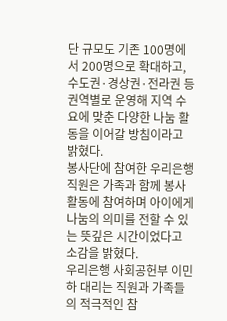단 규모도 기존 100명에서 200명으로 확대하고, 수도권·경상권·전라권 등 권역별로 운영해 지역 수요에 맞춘 다양한 나눔 활동을 이어갈 방침이라고 밝혔다.
봉사단에 참여한 우리은행 직원은 가족과 함께 봉사활동에 참여하며 아이에게 나눔의 의미를 전할 수 있는 뜻깊은 시간이었다고 소감을 밝혔다.
우리은행 사회공헌부 이민하 대리는 직원과 가족들의 적극적인 참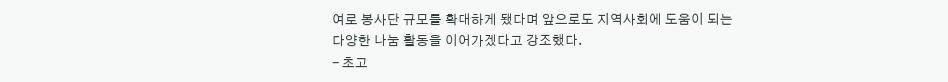여로 봉사단 규모를 확대하게 됐다며 앞으로도 지역사회에 도움이 되는 다양한 나눔 활동을 이어가겠다고 강조했다.
- 초고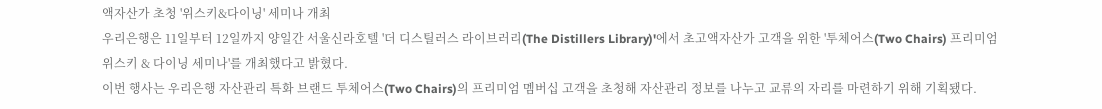액자산가 초청 '위스키&다이닝' 세미나 개최
우리은행은 11일부터 12일까지 양일간 서울신라호텔 '더 디스틸러스 라이브러리(The Distillers Library)'에서 초고액자산가 고객을 위한 '투체어스(Two Chairs) 프리미엄 위스키 & 다이닝 세미나'를 개최했다고 밝혔다.
이번 행사는 우리은행 자산관리 특화 브랜드 투체어스(Two Chairs)의 프리미엄 멤버십 고객을 초청해 자산관리 정보를 나누고 교류의 자리를 마련하기 위해 기획됐다.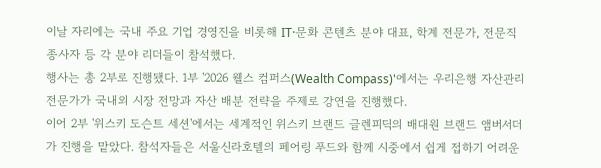이날 자리에는 국내 주요 기업 경영진을 비롯해 IT·문화 콘텐츠 분야 대표, 학계 전문가, 전문직 종사자 등 각 분야 리더들이 참석했다.
행사는 총 2부로 진행됐다. 1부 '2026 웰스 컴퍼스(Wealth Compass)'에서는 우리은행 자산관리 전문가가 국내외 시장 전망과 자산 배분 전략을 주제로 강연을 진행했다.
이어 2부 '위스키 도슨트 세션'에서는 세계적인 위스키 브랜드 글렌피딕의 배대원 브랜드 앰버서더가 진행을 맡았다. 참석자들은 서울신라호텔의 페어링 푸드와 함께 시중에서 쉽게 접하기 어려운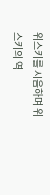위스키를 시음하며 위스키의 역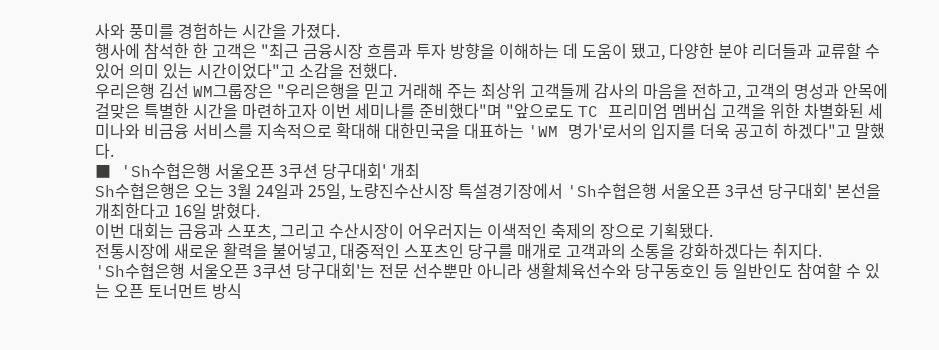사와 풍미를 경험하는 시간을 가졌다.
행사에 참석한 한 고객은 "최근 금융시장 흐름과 투자 방향을 이해하는 데 도움이 됐고, 다양한 분야 리더들과 교류할 수 있어 의미 있는 시간이었다"고 소감을 전했다.
우리은행 김선 WM그룹장은 "우리은행을 믿고 거래해 주는 최상위 고객들께 감사의 마음을 전하고, 고객의 명성과 안목에 걸맞은 특별한 시간을 마련하고자 이번 세미나를 준비했다"며 "앞으로도 TC 프리미엄 멤버십 고객을 위한 차별화된 세미나와 비금융 서비스를 지속적으로 확대해 대한민국을 대표하는 'WM 명가'로서의 입지를 더욱 공고히 하겠다"고 말했다.
■ 'Sh수협은행 서울오픈 3쿠션 당구대회' 개최
Sh수협은행은 오는 3월 24일과 25일, 노량진수산시장 특설경기장에서 'Sh수협은행 서울오픈 3쿠션 당구대회' 본선을 개최한다고 16일 밝혔다.
이번 대회는 금융과 스포츠, 그리고 수산시장이 어우러지는 이색적인 축제의 장으로 기획됐다.
전통시장에 새로운 활력을 불어넣고, 대중적인 스포츠인 당구를 매개로 고객과의 소통을 강화하겠다는 취지다.
'Sh수협은행 서울오픈 3쿠션 당구대회'는 전문 선수뿐만 아니라 생활체육선수와 당구동호인 등 일반인도 참여할 수 있는 오픈 토너먼트 방식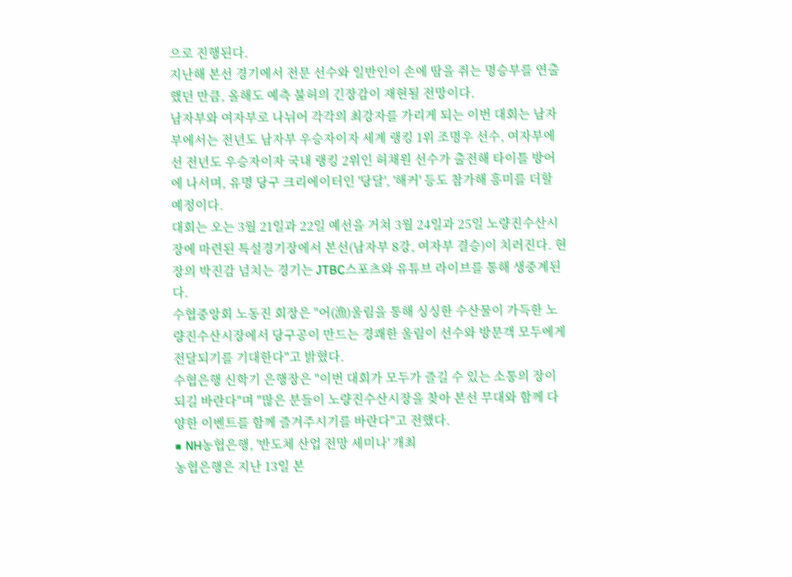으로 진행된다.
지난해 본선 경기에서 전문 선수와 일반인이 손에 땀을 쥐는 명승부를 연출했던 만큼, 올해도 예측 불허의 긴장감이 재현될 전망이다.
남자부와 여자부로 나뉘어 각각의 최강자를 가리게 되는 이번 대회는 남자부에서는 전년도 남자부 우승자이자 세계 랭킹 1위 조명우 선수, 여자부에선 전년도 우승자이자 국내 랭킹 2위인 허채원 선수가 출전해 타이틀 방어에 나서며, 유명 당구 크리에이터인 '당달', '해커' 등도 참가해 흥미를 더할 예정이다.
대회는 오는 3월 21일과 22일 예선을 거쳐 3월 24일과 25일 노량진수산시장에 마련된 특설경기장에서 본선(남자부 8강, 여자부 결승)이 치러진다. 현장의 박진감 넘치는 경기는 JTBC스포츠와 유튜브 라이브를 통해 생중계된다.
수협중앙회 노동진 회장은 "어(漁)울림을 통해 싱싱한 수산물이 가득한 노량진수산시장에서 당구공이 만드는 경쾌한 울림이 선수와 방문객 모두에게 전달되기를 기대한다"고 밝혔다.
수협은행 신학기 은행장은 "이번 대회가 모두가 즐길 수 있는 소통의 장이 되길 바란다"며 "많은 분들이 노량진수산시장을 찾아 본선 무대와 함께 다양한 이벤트를 함께 즐겨주시기를 바란다"고 전했다.
■ NH농협은행, '반도체 산업 전망 세미나' 개최
농협은행은 지난 13일 본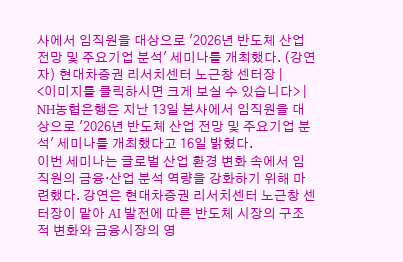사에서 임직원을 대상으로 '2026년 반도체 산업 전망 및 주요기업 분석' 세미나를 개최했다. (강연자) 현대차증권 리서치센터 노근창 센터장 |
<이미지를 클릭하시면 크게 보실 수 있습니다> |
NH농협은행은 지난 13일 본사에서 임직원을 대상으로 '2026년 반도체 산업 전망 및 주요기업 분석' 세미나를 개최했다고 16일 밝혔다.
이번 세미나는 글로벌 산업 환경 변화 속에서 임직원의 금융·산업 분석 역량을 강화하기 위해 마련했다. 강연은 현대차증권 리서치센터 노근창 센터장이 맡아 AI 발전에 따른 반도체 시장의 구조적 변화와 금융시장의 영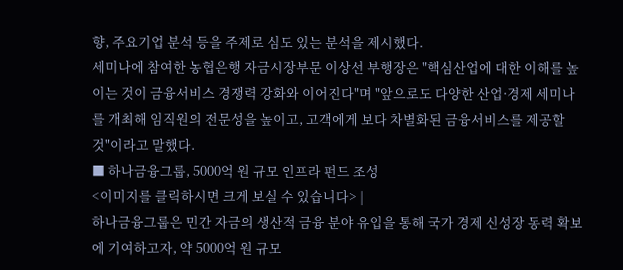향, 주요기업 분석 등을 주제로 심도 있는 분석을 제시했다.
세미나에 참여한 농협은행 자금시장부문 이상선 부행장은 "핵심산업에 대한 이해를 높이는 것이 금융서비스 경쟁력 강화와 이어진다"며 "앞으로도 다양한 산업·경제 세미나를 개최해 임직원의 전문성을 높이고, 고객에게 보다 차별화된 금융서비스를 제공할 것"이라고 말했다.
■ 하나금융그룹, 5000억 원 규모 인프라 펀드 조성
<이미지를 클릭하시면 크게 보실 수 있습니다> |
하나금융그룹은 민간 자금의 생산적 금융 분야 유입을 통해 국가 경제 신성장 동력 확보에 기여하고자, 약 5000억 원 규모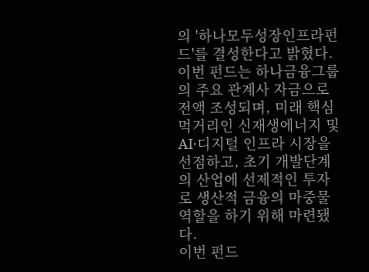의 '하나모두성장인프라펀드'를 결성한다고 밝혔다.
이번 펀드는 하나금융그룹의 주요 관계사 자금으로 전액 조성되며, 미래 핵심 먹거리인 신재생에너지 및 AI·디지털 인프라 시장을 선점하고, 초기 개발단계의 산업에 선제적인 투자로 생산적 금융의 마중물 역할을 하기 위해 마련됐다.
이번 펀드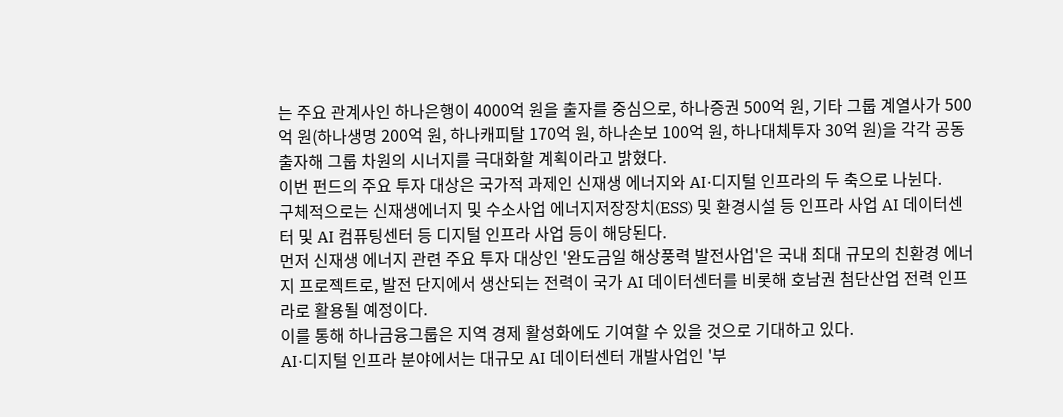는 주요 관계사인 하나은행이 4000억 원을 출자를 중심으로, 하나증권 500억 원, 기타 그룹 계열사가 500억 원(하나생명 200억 원, 하나캐피탈 170억 원, 하나손보 100억 원, 하나대체투자 30억 원)을 각각 공동 출자해 그룹 차원의 시너지를 극대화할 계획이라고 밝혔다.
이번 펀드의 주요 투자 대상은 국가적 과제인 신재생 에너지와 AI·디지털 인프라의 두 축으로 나뉜다.
구체적으로는 신재생에너지 및 수소사업 에너지저장장치(ESS) 및 환경시설 등 인프라 사업 AI 데이터센터 및 AI 컴퓨팅센터 등 디지털 인프라 사업 등이 해당된다.
먼저 신재생 에너지 관련 주요 투자 대상인 '완도금일 해상풍력 발전사업'은 국내 최대 규모의 친환경 에너지 프로젝트로, 발전 단지에서 생산되는 전력이 국가 AI 데이터센터를 비롯해 호남권 첨단산업 전력 인프라로 활용될 예정이다.
이를 통해 하나금융그룹은 지역 경제 활성화에도 기여할 수 있을 것으로 기대하고 있다.
AI·디지털 인프라 분야에서는 대규모 AI 데이터센터 개발사업인 '부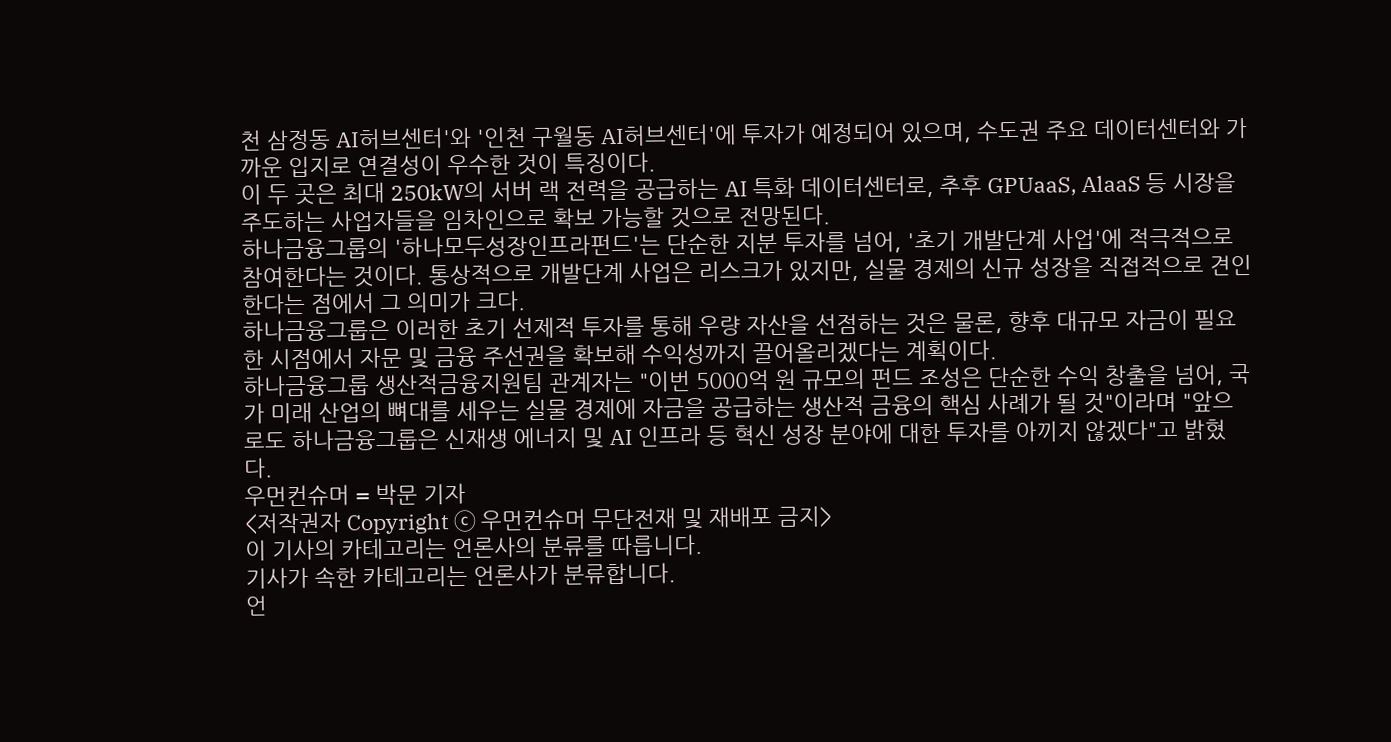천 삼정동 AI허브센터'와 '인천 구월동 AI허브센터'에 투자가 예정되어 있으며, 수도권 주요 데이터센터와 가까운 입지로 연결성이 우수한 것이 특징이다.
이 두 곳은 최대 250kW의 서버 랙 전력을 공급하는 AI 특화 데이터센터로, 추후 GPUaaS, AlaaS 등 시장을 주도하는 사업자들을 임차인으로 확보 가능할 것으로 전망된다.
하나금융그룹의 '하나모두성장인프라펀드'는 단순한 지분 투자를 넘어, '초기 개발단계 사업'에 적극적으로 참여한다는 것이다. 통상적으로 개발단계 사업은 리스크가 있지만, 실물 경제의 신규 성장을 직접적으로 견인한다는 점에서 그 의미가 크다.
하나금융그룹은 이러한 초기 선제적 투자를 통해 우량 자산을 선점하는 것은 물론, 향후 대규모 자금이 필요한 시점에서 자문 및 금융 주선권을 확보해 수익성까지 끌어올리겠다는 계획이다.
하나금융그룹 생산적금융지원팀 관계자는 "이번 5000억 원 규모의 펀드 조성은 단순한 수익 창출을 넘어, 국가 미래 산업의 뼈대를 세우는 실물 경제에 자금을 공급하는 생산적 금융의 핵심 사례가 될 것"이라며 "앞으로도 하나금융그룹은 신재생 에너지 및 AI 인프라 등 혁신 성장 분야에 대한 투자를 아끼지 않겠다"고 밝혔다.
우먼컨슈머 = 박문 기자
<저작권자 Copyright ⓒ 우먼컨슈머 무단전재 및 재배포 금지>
이 기사의 카테고리는 언론사의 분류를 따릅니다.
기사가 속한 카테고리는 언론사가 분류합니다.
언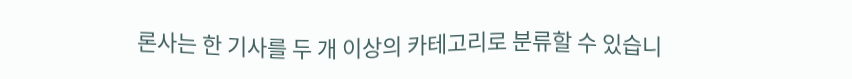론사는 한 기사를 두 개 이상의 카테고리로 분류할 수 있습니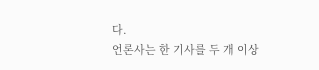다.
언론사는 한 기사를 두 개 이상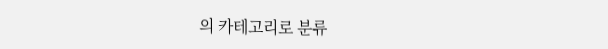의 카테고리로 분류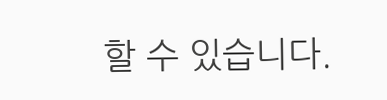할 수 있습니다.